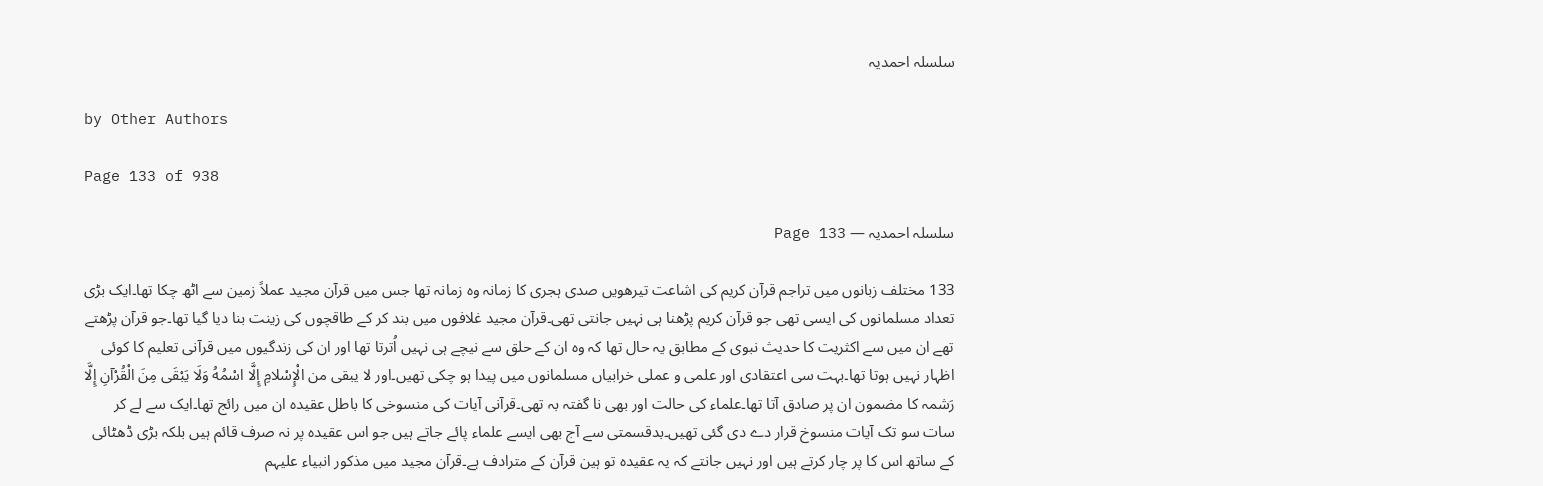سلسلہ احمدیہ

by Other Authors

Page 133 of 938

سلسلہ احمدیہ — Page 133

133 مختلف زبانوں میں تراجم قرآن کریم کی اشاعت تیرھویں صدی ہجری کا زمانہ وہ زمانہ تھا جس میں قرآن مجید عملاً زمین سے اٹھ چکا تھا۔ایک بڑی تعداد مسلمانوں کی ایسی تھی جو قرآن کریم پڑھنا ہی نہیں جانتی تھی۔قرآن مجید غلافوں میں بند کر کے طاقچوں کی زینت بنا دیا گیا تھا۔جو قرآن پڑھتے تھے ان میں سے اکثریت کا حدیث نبوی کے مطابق یہ حال تھا کہ وہ ان کے حلق سے نیچے ہی نہیں اُترتا تھا اور ان کی زندگیوں میں قرآنی تعلیم کا کوئی اظہار نہیں ہوتا تھا۔بہت سی اعتقادی اور علمی و عملی خرابیاں مسلمانوں میں پیدا ہو چکی تھیں۔اور لا یبقی من الْإِسْلامِ إِلَّا اسْمُهُ وَلَا يَبْقَى مِنَ الْقُرْآنِ إِلَّا رَشمہ کا مضمون ان پر صادق آتا تھا۔علماء کی حالت اور بھی نا گفتہ بہ تھی۔قرآنی آیات کی منسوخی کا باطل عقیدہ ان میں رائج تھا۔ایک سے لے کر سات سو تک آیات منسوخ قرار دے دی گئی تھیں۔بدقسمتی سے آج بھی ایسے علماء پائے جاتے ہیں جو اس عقیدہ پر نہ صرف قائم ہیں بلکہ بڑی ڈھٹائی کے ساتھ اس کا پر چار کرتے ہیں اور نہیں جانتے کہ یہ عقیدہ تو ہین قرآن کے مترادف ہے۔قرآن مجید میں مذکور انبیاء علیہم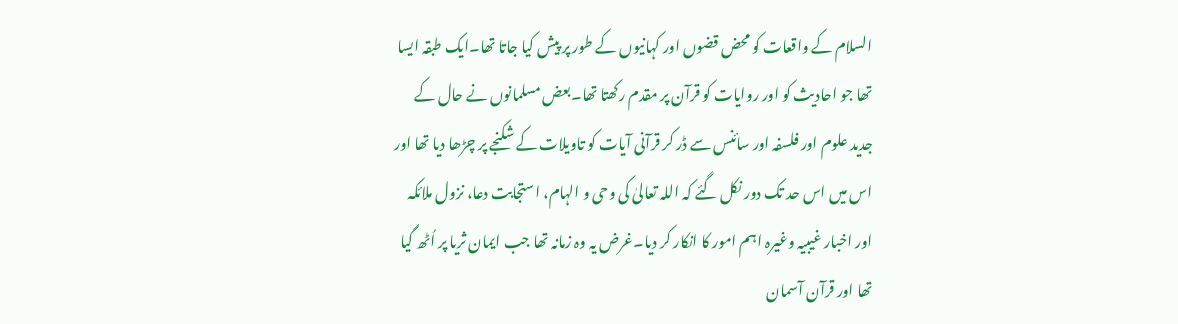السلام کے واقعات کو محض قضوں اور کہانیوں کے طور پر پیش کیا جاتا تھا۔ایک طبقہ ایسا تھا جو احادیث کو اور روایات کو قرآن پر مقدم رکھتا تھا۔بعض مسلمانوں نے حال کے جدید علوم اور فلسفہ اور سائنس سے ڈر کر قرآنی آیات کو تاویلات کے شکنجے پر چڑھا دیا تھا اور اس میں اس حد تک دور نکل گئے کہ اللہ تعالیٰ کی وحی و الہام، استجابت دعا، نزول ملائکہ اور اخبار غیبیہ وغیرہ اہم امور کا انکار کر دیا۔غرض یہ وہ زمانہ تھا جب ایمان ثریا پر اُٹھ گیا تھا اور قرآن آسمان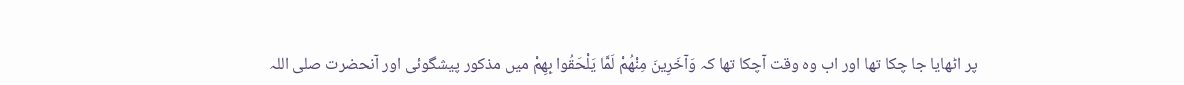پر اٹھایا جا چکا تھا اور اب وہ وقت آچکا تھا کہ وَآخَرِينَ مِنْهُمْ لَمَّا يَلْحَقُوا بِهِمْ میں مذکور پیشگوئی اور آنحضرت صلی اللہ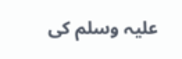علیہ وسلم کی